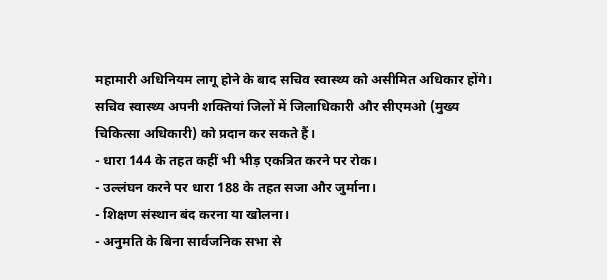महामारी अधिनियम लागू होने के बाद सचिव स्वास्थ्य को असीमित अधिकार होंगे। सचिव स्वास्थ्य अपनी शक्तियां जिलों में जिलाधिकारी और सीएमओ (मुख्य चिकित्सा अधिकारी) को प्रदान कर सकते हैं।
- धारा 144 के तहत कहीं भी भीड़ एकत्रित करने पर रोक।
- उल्लंघन करने पर धारा 188 के तहत सजा और जुर्माना।
- शिक्षण संस्थान बंद करना या खोलना।
- अनुमति के बिना सार्वजनिक सभा से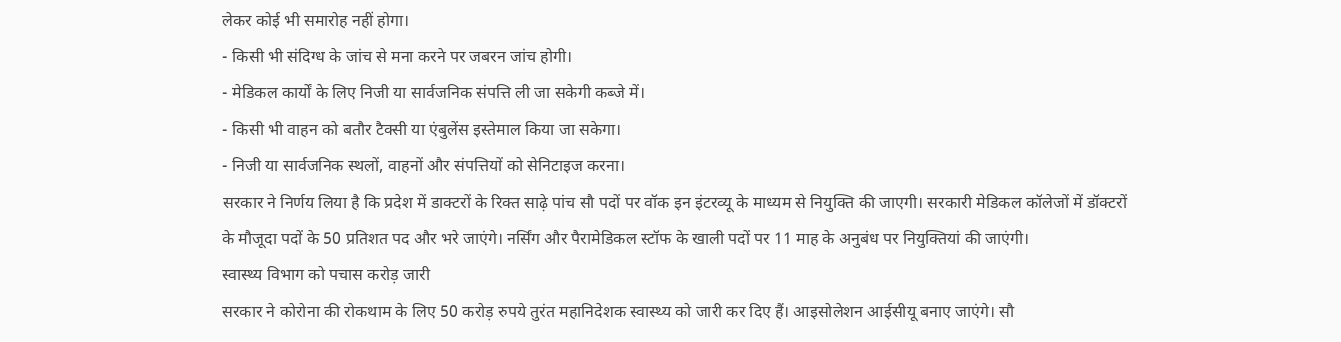लेकर कोई भी समारोह नहीं होगा।
- किसी भी संदिग्ध के जांच से मना करने पर जबरन जांच होगी।
- मेडिकल कार्यों के लिए निजी या सार्वजनिक संपत्ति ली जा सकेगी कब्जे में।
- किसी भी वाहन को बतौर टैक्सी या एंबुलेंस इस्तेमाल किया जा सकेगा।
- निजी या सार्वजनिक स्थलों, वाहनों और संपत्तियों को सेनिटाइज करना।
सरकार ने निर्णय लिया है कि प्रदेश में डाक्टरों के रिक्त साढ़े पांच सौ पदों पर वॉक इन इंटरव्यू के माध्यम से नियुक्ति की जाएगी। सरकारी मेडिकल कॉलेजों में डॉक्टरों के मौजूदा पदों के 50 प्रतिशत पद और भरे जाएंगे। नर्सिंग और पैरामेडिकल स्टॉफ के खाली पदों पर 11 माह के अनुबंध पर नियुक्तियां की जाएंगी।
स्वास्थ्य विभाग को पचास करोड़ जारी
सरकार ने कोरोना की रोकथाम के लिए 50 करोड़ रुपये तुरंत महानिदेशक स्वास्थ्य को जारी कर दिए हैं। आइसोलेशन आईसीयू बनाए जाएंगे। सौ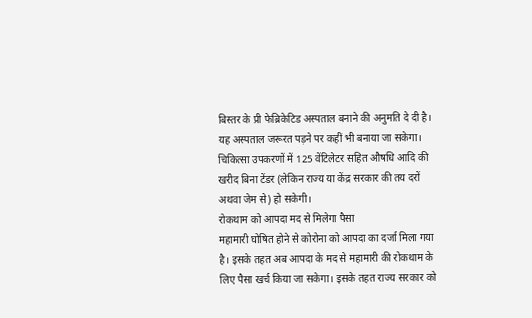बिस्तर के प्री फेब्रिकेटिड अस्पताल बनाने की अनुमति दे दी है। यह अस्पताल जरूरत पड़ने पर कहीं भी बनाया जा सकेगा। चिकित्सा उपकरणों में 125 वेंटिलेटर सहित औषधि आदि की खरीद बिना टेंडर (लेकिन राज्य या केंद्र सरकार की तय दरों अथवा जेम से) हो सकेगी।
रोकथाम को आपदा मद से मिलेगा पैसा
महामारी घोषित होने से कोरोना को आपदा का दर्जा मिला गया है। इसके तहत अब आपदा के मद से महामारी की रोकथाम के लिए पैसा खर्च किया जा सकेगा। इसके तहत राज्य सरकार को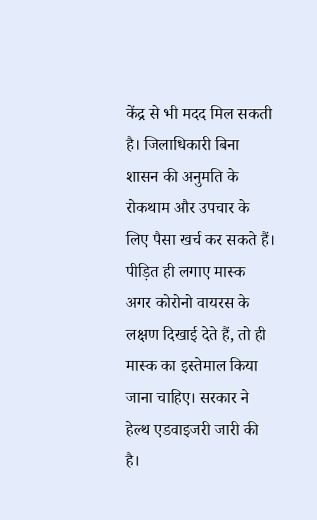केंद्र से भी मदद मिल सकती है। जिलाधिकारी बिना शासन की अनुमति के रोकथाम और उपचार के लिए पैसा खर्च कर सकते हैं।
पीड़ित ही लगाए मास्क
अगर कोरोनो वायरस के लक्षण दिखाई देते हैं, तो ही मास्क का इस्तेमाल किया जाना चाहिए। सरकार ने हेल्थ एडवाइजरी जारी की है।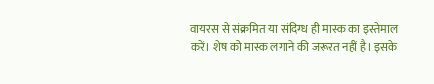वायरस से संक्रमित या संदिग्ध ही मास्क का इस्तेमाल करें। शेष को मास्क लगाने की जरूरत नहीं है। इसके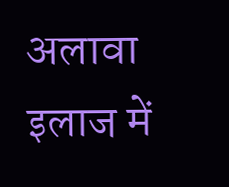अलावा इलाज में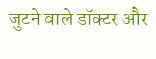जुटने वाले डॉक्टर और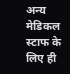अन्य मेडिकल स्टाफ के लिए ही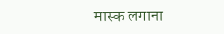मास्क लगाना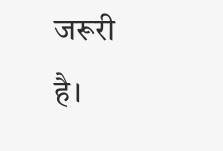जरूरी है।